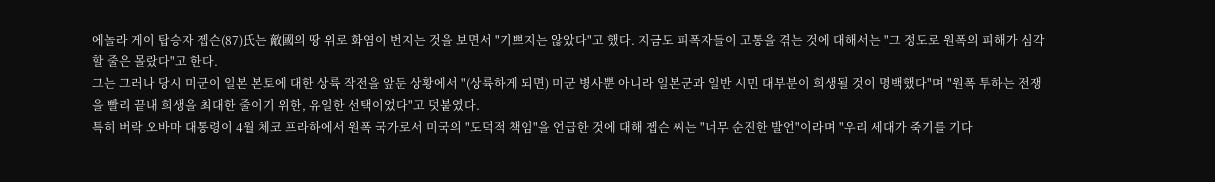에놀라 게이 탑승자 젭슨(87)氏는 敵國의 땅 위로 화염이 번지는 것을 보면서 "기쁘지는 않았다"고 했다. 지금도 피폭자들이 고통을 겪는 것에 대해서는 "그 정도로 원폭의 피해가 심각할 줄은 몰랐다"고 한다.
그는 그러나 당시 미군이 일본 본토에 대한 상륙 작전을 앞둔 상황에서 "(상륙하게 되면) 미군 병사뿐 아니라 일본군과 일반 시민 대부분이 희생될 것이 명백했다"며 "원폭 투하는 전쟁을 빨리 끝내 희생을 최대한 줄이기 위한, 유일한 선택이었다"고 덧붙였다.
특히 버락 오바마 대통령이 4월 체코 프라하에서 원폭 국가로서 미국의 "도덕적 책임"을 언급한 것에 대해 젭슨 씨는 "너무 순진한 발언"이라며 "우리 세대가 죽기를 기다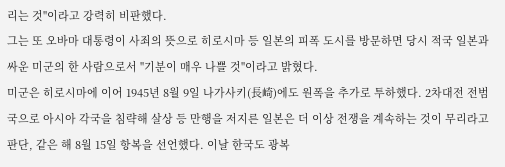리는 것"이라고 강력히 비판했다.
그는 또 오바마 대통령이 사죄의 뜻으로 히로시마 등 일본의 피폭 도시를 방문하면 당시 적국 일본과 싸운 미군의 한 사람으로서 "기분이 매우 나쁠 것"이라고 밝혔다.
미군은 히로시마에 이어 1945년 8월 9일 나가사키(長崎)에도 원폭을 추가로 투하했다. 2차대전 전범국으로 아시아 각국을 침략해 살상 등 만행을 저지른 일본은 더 이상 전쟁을 계속하는 것이 무리라고 판단, 같은 해 8월 15일 항복을 선언했다. 이날 한국도 광복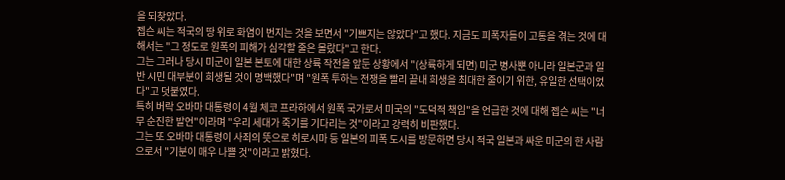을 되찾았다.
젭슨 씨는 적국의 땅 위로 화염이 번지는 것을 보면서 "기쁘지는 않았다"고 했다. 지금도 피폭자들이 고통을 겪는 것에 대해서는 "그 정도로 원폭의 피해가 심각할 줄은 몰랐다"고 한다.
그는 그러나 당시 미군이 일본 본토에 대한 상륙 작전을 앞둔 상황에서 "(상륙하게 되면) 미군 병사뿐 아니라 일본군과 일반 시민 대부분이 희생될 것이 명백했다"며 "원폭 투하는 전쟁을 빨리 끝내 희생을 최대한 줄이기 위한, 유일한 선택이었다"고 덧붙였다.
특히 버락 오바마 대통령이 4월 체코 프라하에서 원폭 국가로서 미국의 "도덕적 책임"을 언급한 것에 대해 젭슨 씨는 "너무 순진한 발언"이라며 "우리 세대가 죽기를 기다리는 것"이라고 강력히 비판했다.
그는 또 오바마 대통령이 사죄의 뜻으로 히로시마 등 일본의 피폭 도시를 방문하면 당시 적국 일본과 싸운 미군의 한 사람으로서 "기분이 매우 나쁠 것"이라고 밝혔다.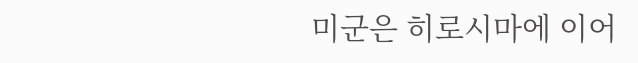미군은 히로시마에 이어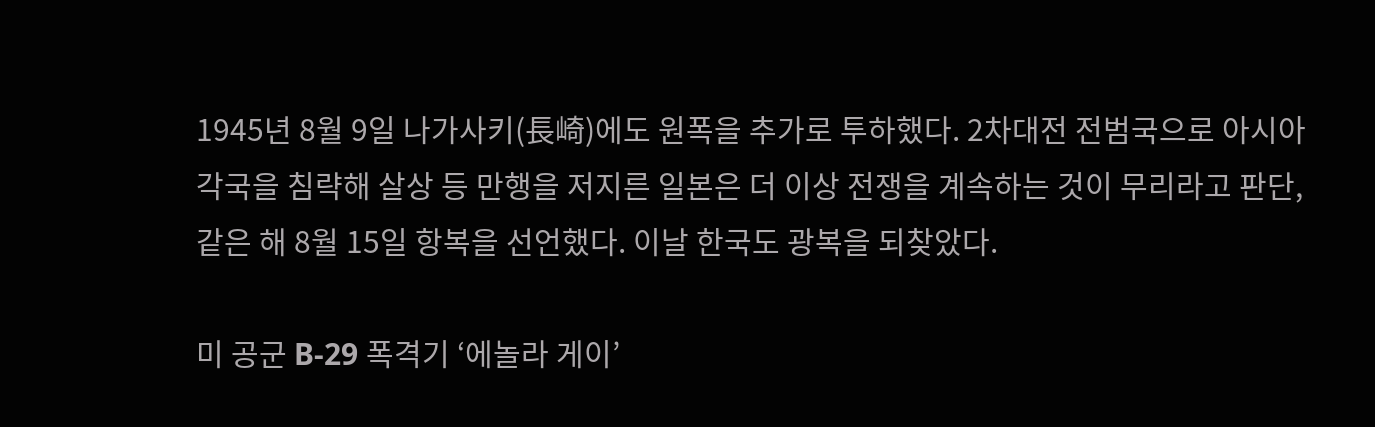1945년 8월 9일 나가사키(長崎)에도 원폭을 추가로 투하했다. 2차대전 전범국으로 아시아 각국을 침략해 살상 등 만행을 저지른 일본은 더 이상 전쟁을 계속하는 것이 무리라고 판단, 같은 해 8월 15일 항복을 선언했다. 이날 한국도 광복을 되찾았다.

미 공군 B-29 폭격기 ‘에놀라 게이’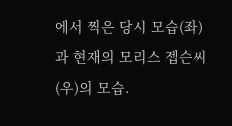에서 찍은 당시 모습(좌)과 현재의 모리스 젭슨씨(우)의 모습.